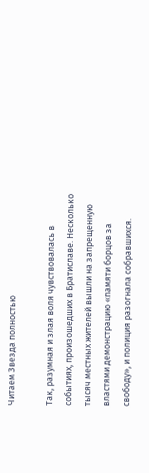Читаем Звезда полностью

Так, разумная и злая воля чувствовалась в событиях, произошедших в Братиславе. Несколько тысяч местных жителей вышли на запрещенную властями демонстрацию «памяти борцов за свободу», и полиция разогнала собравшихся.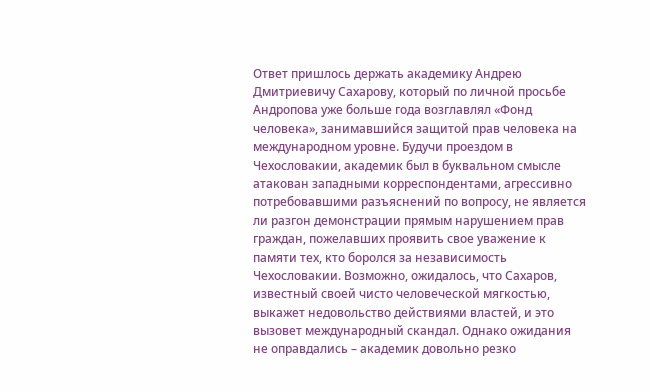Ответ пришлось держать академику Андрею Дмитриевичу Сахарову, который по личной просьбе Андропова уже больше года возглавлял «Фонд человека», занимавшийся защитой прав человека на международном уровне. Будучи проездом в Чехословакии, академик был в буквальном смысле атакован западными корреспондентами, агрессивно потребовавшими разъяснений по вопросу, не является ли разгон демонстрации прямым нарушением прав граждан, пожелавших проявить свое уважение к памяти тех, кто боролся за независимость Чехословакии. Возможно, ожидалось, что Сахаров, известный своей чисто человеческой мягкостью, выкажет недовольство действиями властей, и это вызовет международный скандал. Однако ожидания не оправдались – академик довольно резко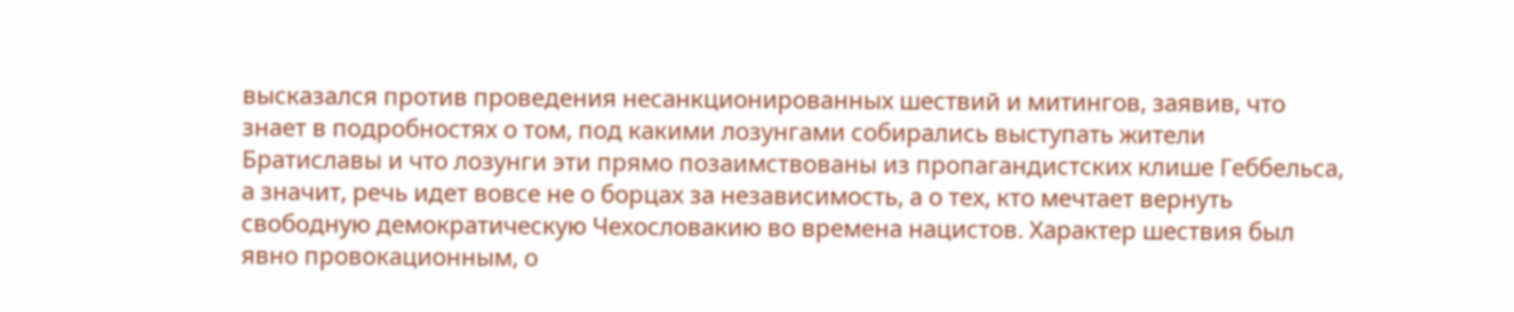высказался против проведения несанкционированных шествий и митингов, заявив, что знает в подробностях о том, под какими лозунгами собирались выступать жители Братиславы и что лозунги эти прямо позаимствованы из пропагандистских клише Геббельса, а значит, речь идет вовсе не о борцах за независимость, а о тех, кто мечтает вернуть свободную демократическую Чехословакию во времена нацистов. Характер шествия был явно провокационным, о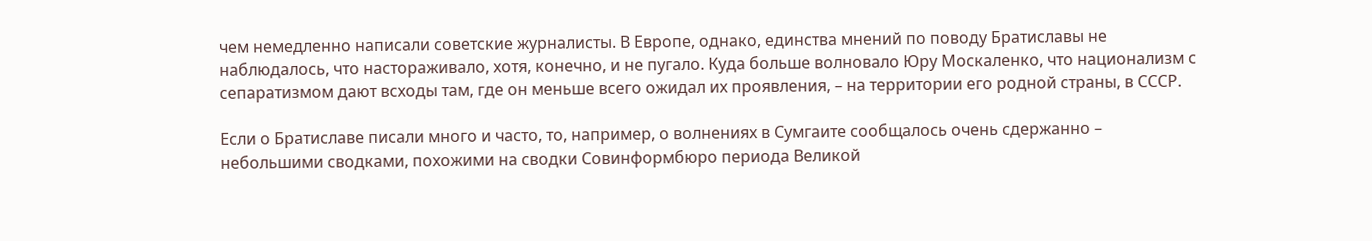чем немедленно написали советские журналисты. В Европе, однако, единства мнений по поводу Братиславы не наблюдалось, что настораживало, хотя, конечно, и не пугало. Куда больше волновало Юру Москаленко, что национализм с сепаратизмом дают всходы там, где он меньше всего ожидал их проявления, – на территории его родной страны, в СССР.

Если о Братиславе писали много и часто, то, например, о волнениях в Сумгаите сообщалось очень сдержанно – небольшими сводками, похожими на сводки Совинформбюро периода Великой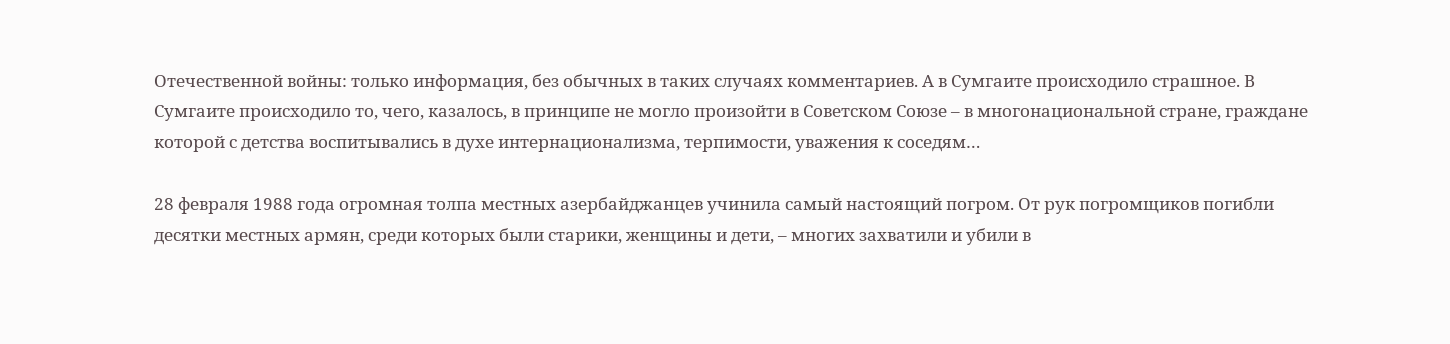Отечественной войны: только информация, без обычных в таких случаях комментариев. А в Сумгаите происходило страшное. В Сумгаите происходило то, чего, казалось, в принципе не могло произойти в Советском Союзе – в многонациональной стране, граждане которой с детства воспитывались в духе интернационализма, терпимости, уважения к соседям…

28 февраля 1988 года огромная толпа местных азербайджанцев учинила самый настоящий погром. От рук погромщиков погибли десятки местных армян, среди которых были старики, женщины и дети, – многих захватили и убили в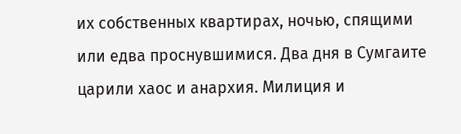их собственных квартирах, ночью, спящими или едва проснувшимися. Два дня в Сумгаите царили хаос и анархия. Милиция и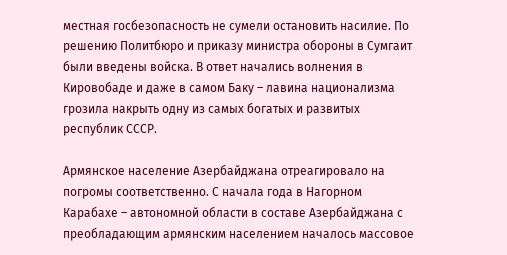местная госбезопасность не сумели остановить насилие. По решению Политбюро и приказу министра обороны в Сумгаит были введены войска. В ответ начались волнения в Кировобаде и даже в самом Баку – лавина национализма грозила накрыть одну из самых богатых и развитых республик СССР.

Армянское население Азербайджана отреагировало на погромы соответственно. С начала года в Нагорном Карабахе – автономной области в составе Азербайджана с преобладающим армянским населением началось массовое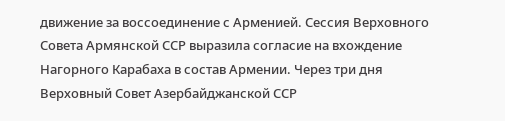движение за воссоединение с Арменией. Сессия Верховного Совета Армянской ССР выразила согласие на вхождение Нагорного Карабаха в состав Армении. Через три дня Верховный Совет Азербайджанской ССР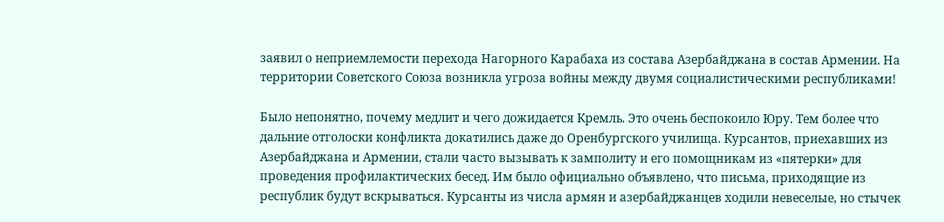заявил о неприемлемости перехода Нагорного Карабаха из состава Азербайджана в состав Армении. На территории Советского Союза возникла угроза войны между двумя социалистическими республиками!

Было непонятно, почему медлит и чего дожидается Кремль. Это очень беспокоило Юру. Тем более что дальние отголоски конфликта докатились даже до Оренбургского училища. Курсантов, приехавших из Азербайджана и Армении, стали часто вызывать к замполиту и его помощникам из «пятерки» для проведения профилактических бесед. Им было официально объявлено, что письма, приходящие из республик будут вскрываться. Курсанты из числа армян и азербайджанцев ходили невеселые, но стычек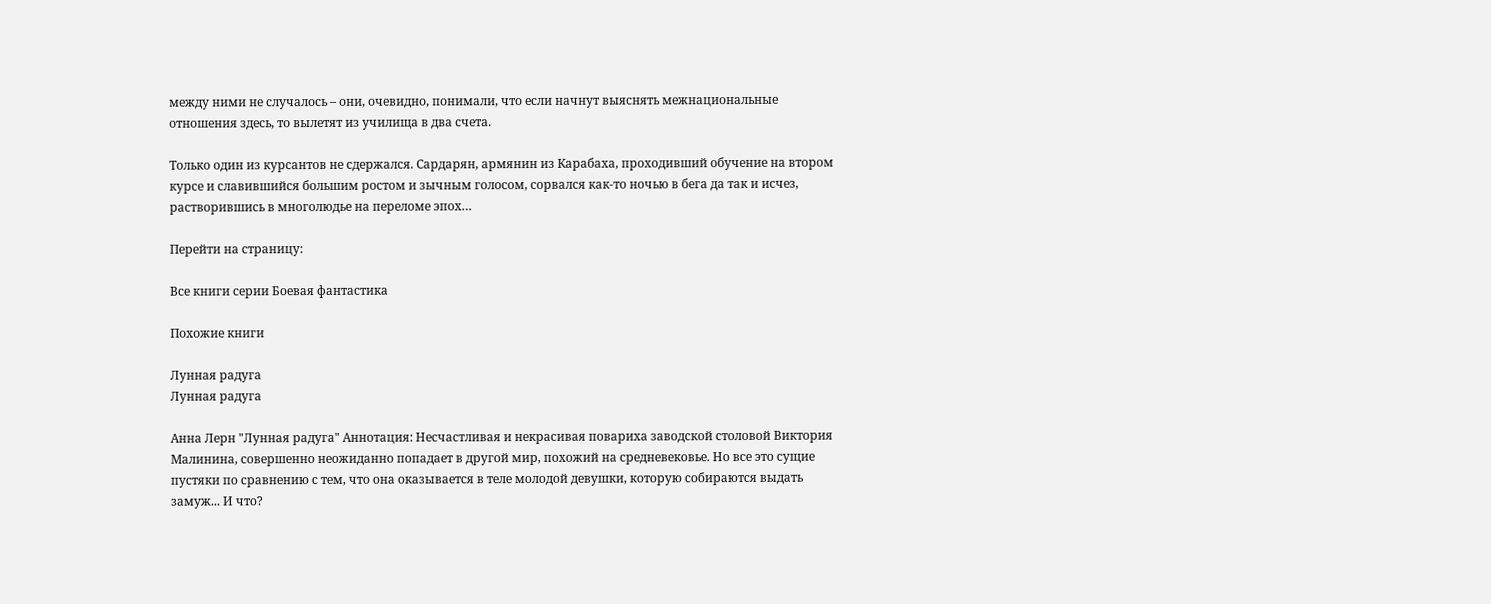между ними не случалось – они, очевидно, понимали, что если начнут выяснять межнациональные отношения здесь, то вылетят из училища в два счета.

Только один из курсантов не сдержался. Сардарян, армянин из Карабаха, проходивший обучение на втором курсе и славившийся большим ростом и зычным голосом, сорвался как-то ночью в бега да так и исчез, растворившись в многолюдье на переломе эпох…

Перейти на страницу:

Все книги серии Боевая фантастика

Похожие книги

Лунная радуга
Лунная радуга

Анна Лерн "Лунная радуга" Аннотация: Несчастливая и некрасивая повариха заводской столовой Виктория Малинина, совершенно неожиданно попадает в другой мир, похожий на средневековье. Но все это сущие пустяки по сравнению с тем, что она оказывается в теле молодой девушки, которую собираются выдать замуж... И что?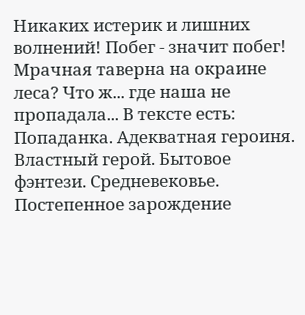Никаких истерик и лишних волнений! Побег - значит побег! Мрачная таверна на окраине леса? Что ж... где наша не пропадала... В тексте есть: Попаданка. Адекватная героиня. Властный герой. Бытовое фэнтези. Средневековье. Постепенное зарождение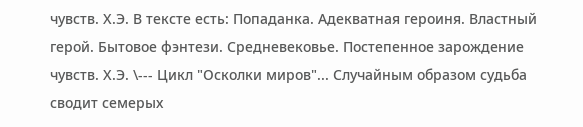чувств. Х.Э. В тексте есть: Попаданка. Адекватная героиня. Властный герой. Бытовое фэнтези. Средневековье. Постепенное зарождение чувств. Х.Э. \--- Цикл "Осколки миров"... Случайным образом судьба сводит семерых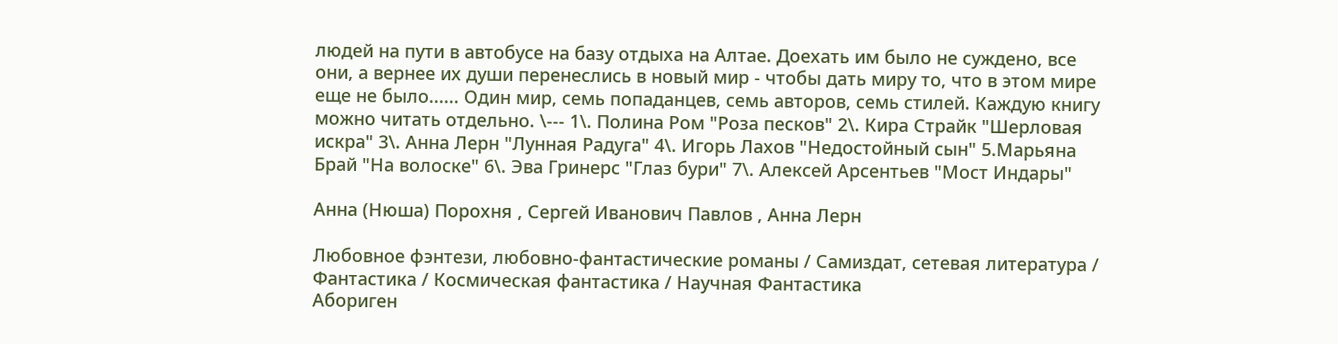людей на пути в автобусе на базу отдыха на Алтае. Доехать им было не суждено, все они, а вернее их души перенеслись в новый мир - чтобы дать миру то, что в этом мире еще не было...... Один мир, семь попаданцев, семь авторов, семь стилей. Каждую книгу можно читать отдельно. \--- 1\. Полина Ром "Роза песков" 2\. Кира Страйк "Шерловая искра" 3\. Анна Лерн "Лунная Радуга" 4\. Игорь Лахов "Недостойный сын" 5.Марьяна Брай "На волоске" 6\. Эва Гринерс "Глаз бури" 7\. Алексей Арсентьев "Мост Индары"

Анна (Нюша) Порохня , Сергей Иванович Павлов , Анна Лерн

Любовное фэнтези, любовно-фантастические романы / Самиздат, сетевая литература / Фантастика / Космическая фантастика / Научная Фантастика
Абориген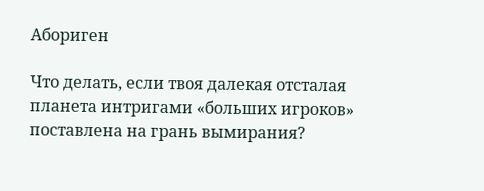Абориген

Что делать, если твоя далекая отсталая планета интригами «больших игроков» поставлена на грань вымирания?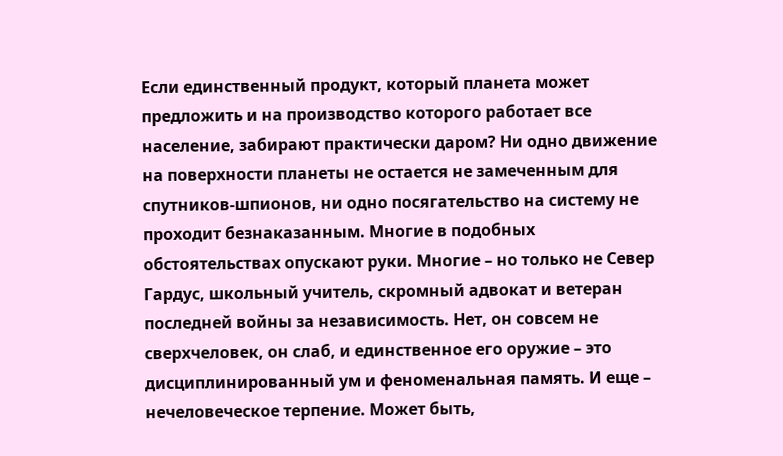Если единственный продукт, который планета может предложить и на производство которого работает все население, забирают практически даром? Ни одно движение на поверхности планеты не остается не замеченным для спутников-шпионов, ни одно посягательство на систему не проходит безнаказанным. Многие в подобных обстоятельствах опускают руки. Многие – но только не Север Гардус, школьный учитель, скромный адвокат и ветеран последней войны за независимость. Нет, он совсем не сверхчеловек, он слаб, и единственное его оружие – это дисциплинированный ум и феноменальная память. И еще – нечеловеческое терпение. Может быть,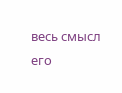весь смысл его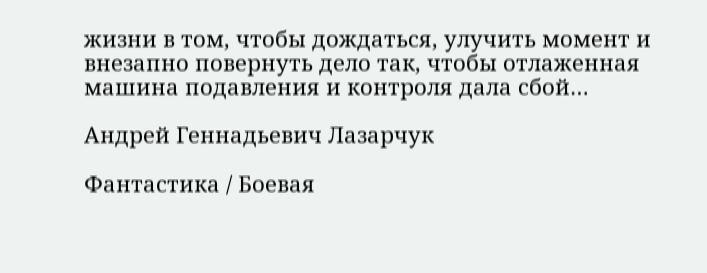жизни в том, чтобы дождаться, улучить момент и внезапно повернуть дело так, чтобы отлаженная машина подавления и контроля дала сбой…

Андрей Геннадьевич Лазарчук

Фантастика / Боевая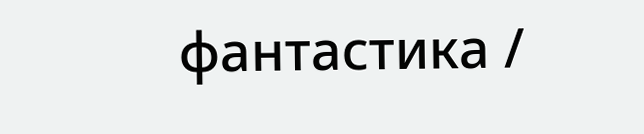фантастика /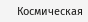Космическая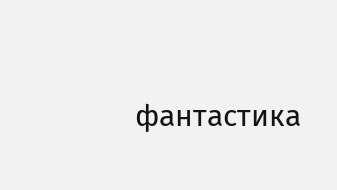фантастика